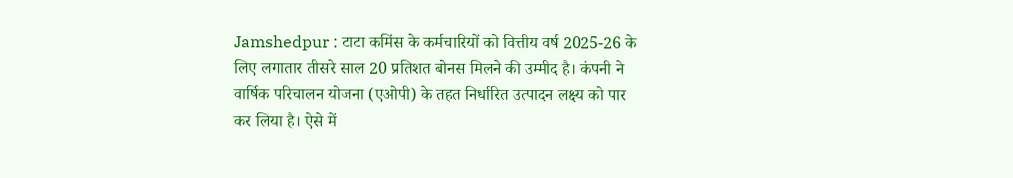Jamshedpur : टाटा कमिंस के कर्मचारियों को वित्तीय वर्ष 2025-26 के लिए लगातार तीसरे साल 20 प्रतिशत बोनस मिलने की उम्मीद है। कंपनी ने वार्षिक परिचालन योजना (एओपी) के तहत निर्धारित उत्पादन लक्ष्य को पार कर लिया है। ऐसे में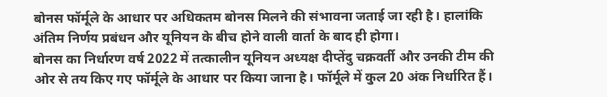बोनस फॉर्मूले के आधार पर अधिकतम बोनस मिलने की संभावना जताई जा रही है। हालांकि अंतिम निर्णय प्रबंधन और यूनियन के बीच होने वाली वार्ता के बाद ही होगा।
बोनस का निर्धारण वर्ष 2022 में तत्कालीन यूनियन अध्यक्ष दीप्तेंदु चक्रवर्ती और उनकी टीम की ओर से तय किए गए फॉर्मूले के आधार पर किया जाना है। फॉर्मूले में कुल 20 अंक निर्धारित हैं।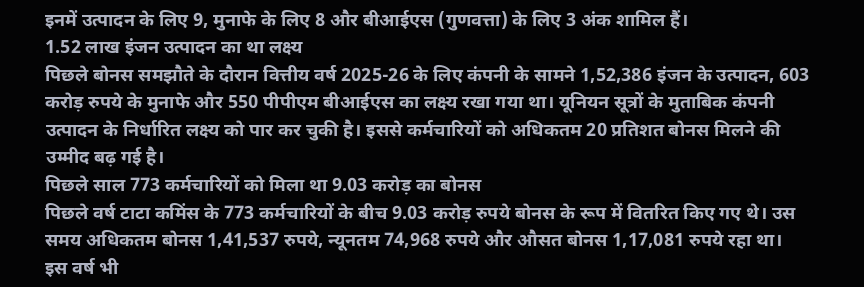इनमें उत्पादन के लिए 9, मुनाफे के लिए 8 और बीआईएस (गुणवत्ता) के लिए 3 अंक शामिल हैं।
1.52 लाख इंजन उत्पादन का था लक्ष्य
पिछले बोनस समझौते के दौरान वित्तीय वर्ष 2025-26 के लिए कंपनी के सामने 1,52,386 इंजन के उत्पादन, 603 करोड़ रुपये के मुनाफे और 550 पीपीएम बीआईएस का लक्ष्य रखा गया था। यूनियन सूत्रों के मुताबिक कंपनी उत्पादन के निर्धारित लक्ष्य को पार कर चुकी है। इससे कर्मचारियों को अधिकतम 20 प्रतिशत बोनस मिलने की उम्मीद बढ़ गई है।
पिछले साल 773 कर्मचारियों को मिला था 9.03 करोड़ का बोनस
पिछले वर्ष टाटा कमिंस के 773 कर्मचारियों के बीच 9.03 करोड़ रुपये बोनस के रूप में वितरित किए गए थे। उस समय अधिकतम बोनस 1,41,537 रुपये, न्यूनतम 74,968 रुपये और औसत बोनस 1,17,081 रुपये रहा था।
इस वर्ष भी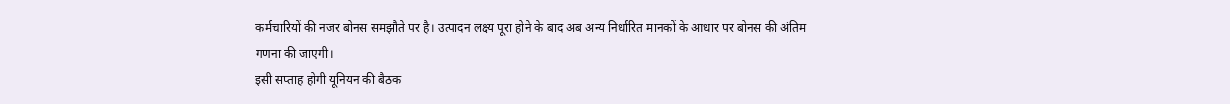कर्मचारियों की नजर बोनस समझौते पर है। उत्पादन लक्ष्य पूरा होने के बाद अब अन्य निर्धारित मानकों के आधार पर बोनस की अंतिम गणना की जाएगी।
इसी सप्ताह होगी यूनियन की बैठक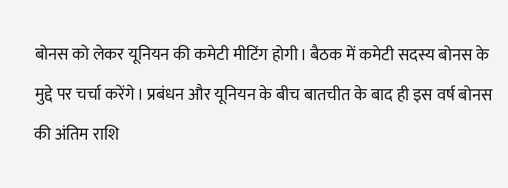बोनस को लेकर यूनियन की कमेटी मीटिंग होगी। बैठक में कमेटी सदस्य बोनस के मुद्दे पर चर्चा करेंगे। प्रबंधन और यूनियन के बीच बातचीत के बाद ही इस वर्ष बोनस की अंतिम राशि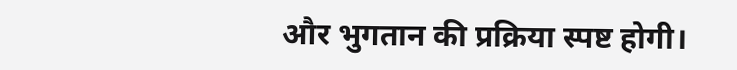और भुगतान की प्रक्रिया स्पष्ट होगी।